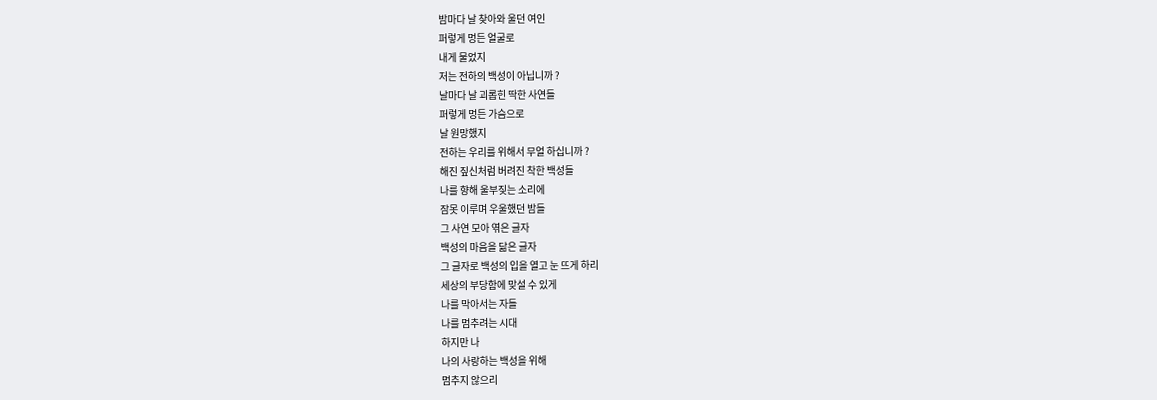밤마다 날 찾아와 울던 여인
퍼렇게 멍든 얼굴로
내게 물었지
저는 전하의 백성이 아닙니까 ?
날마다 날 괴롭힌 딱한 사연들
퍼렇게 멍든 가슴으로
날 원망했지
전하는 우리를 위해서 무얼 하십니까 ?
해진 짚신처럼 버려진 착한 백성들
나를 향해 울부짖는 소리에
잠못 이루며 우울했던 밤들
그 사연 모아 엮은 글자
백성의 마음을 닮은 글자
그 글자로 백성의 입을 열고 눈 뜨게 하리
세상의 부당함에 맞설 수 있게
나를 막아서는 자들
나를 멈추려는 시대
하지만 나
나의 사랑하는 백성을 위해
멈추지 않으리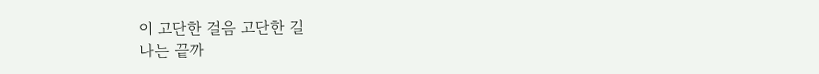이 고단한 걸음 고단한 길
나는 끝까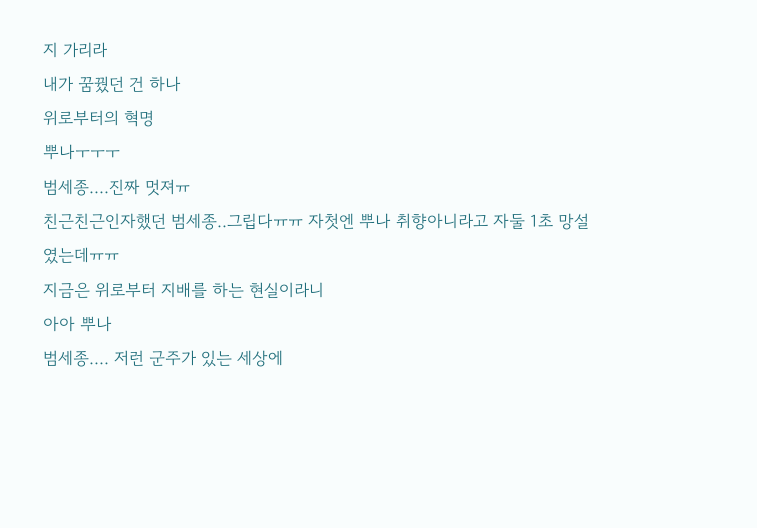지 가리라
내가 꿈꿨던 건 하나
위로부터의 혁명
뿌나ㅜㅜㅜ
범세종....진짜 멋져ㅠ
친근친근인자했던 범세종..그립다ㅠㅠ 자첫엔 뿌나 취향아니라고 자둘 1초 망설였는데ㅠㅠ
지금은 위로부터 지배를 하는 현실이라니
아아 뿌나
범세종.... 저런 군주가 있는 세상에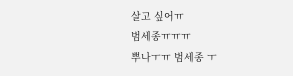살고 싶어ㅠ
범세종ㅠㅠㅠ
뿌나ㅜㅠ 범세종 ㅜ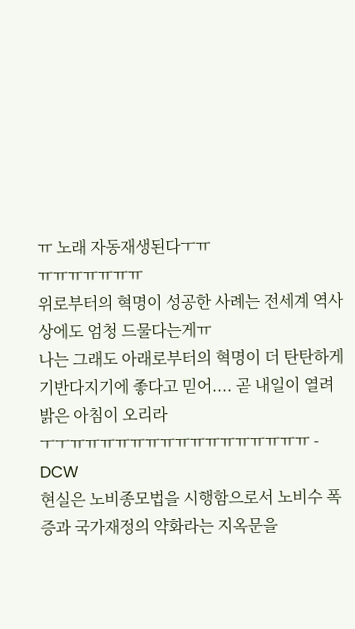ㅠ 노래 자동재생된다ㅜㅠ
ㅠㅠㅠㅠㅠㅠㅠ
위로부터의 혁명이 성공한 사례는 전세계 역사상에도 엄청 드물다는게ㅠ
나는 그래도 아래로부터의 혁명이 더 탄탄하게 기반다지기에 좋다고 믿어.... 곧 내일이 열려 밝은 아침이 오리라
ㅜㅜㅠㅠㅠㅠㅠㅠㅠㅠㅠㅠㅠㅠㅠㅠㅠㅠ - DCW
현실은 노비종모법을 시행함으로서 노비수 폭증과 국가재정의 약화라는 지옥문을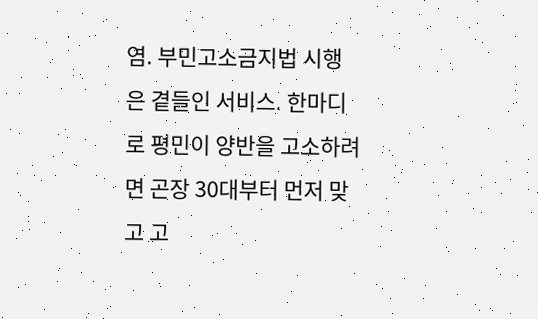염. 부민고소금지법 시행은 곁들인 서비스. 한마디로 평민이 양반을 고소하려면 곤장 30대부터 먼저 맞고 고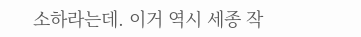소하라는데. 이거 역시 세종 작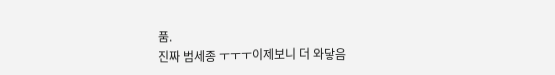품.
진짜 범세종 ㅜㅜㅜ이제보니 더 와닿음